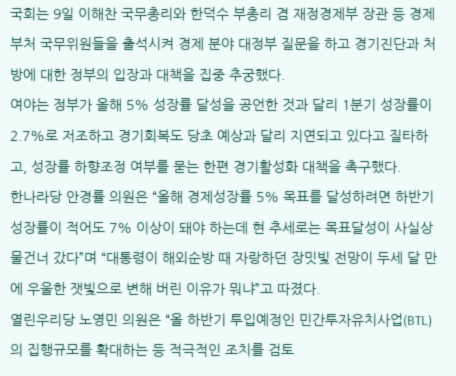국회는 9일 이해찬 국무총리와 한덕수 부총리 겸 재정경제부 장관 등 경제부처 국무위원들을 출석시켜 경제 분야 대정부 질문을 하고 경기진단과 처방에 대한 정부의 입장과 대책을 집중 추궁했다.
여야는 정부가 올해 5% 성장률 달성을 공언한 것과 달리 1분기 성장률이 2.7%로 저조하고 경기회복도 당초 예상과 달리 지연되고 있다고 질타하고, 성장률 하향조정 여부를 묻는 한편 경기활성화 대책을 촉구했다.
한나라당 안경률 의원은 “올해 경제성장률 5% 목표를 달성하려면 하반기 성장률이 적어도 7% 이상이 돼야 하는데 현 추세로는 목표달성이 사실상 물건너 갔다”며 “대통령이 해외순방 때 자랑하던 장밋빛 전망이 두세 달 만에 우울한 잿빛으로 변해 버린 이유가 뭐냐”고 따졌다.
열린우리당 노영민 의원은 “올 하반기 투입예정인 민간투자유치사업(BTL)의 집행규모를 확대하는 등 적극적인 조치를 검토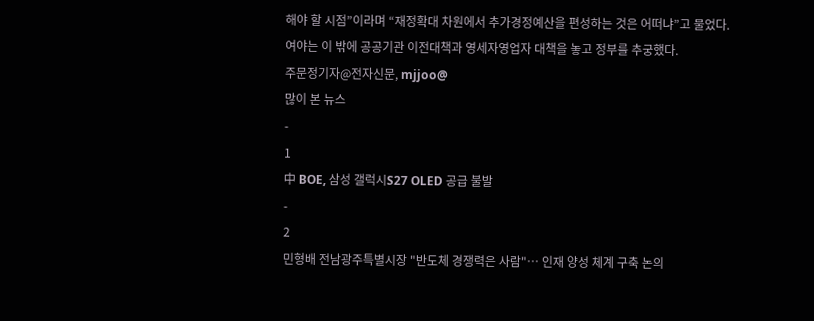해야 할 시점”이라며 “재정확대 차원에서 추가경정예산을 편성하는 것은 어떠냐”고 물었다.
여야는 이 밖에 공공기관 이전대책과 영세자영업자 대책을 놓고 정부를 추궁했다.
주문정기자@전자신문, mjjoo@
많이 본 뉴스
-
1
中 BOE, 삼성 갤럭시S27 OLED 공급 불발
-
2
민형배 전남광주특별시장 "반도체 경쟁력은 사람"… 인재 양성 체계 구축 논의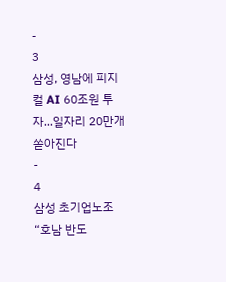-
3
삼성, 영남에 피지컬 AI 60조원 투자...일자리 20만개 쏟아진다
-
4
삼성 초기업노조 “호남 반도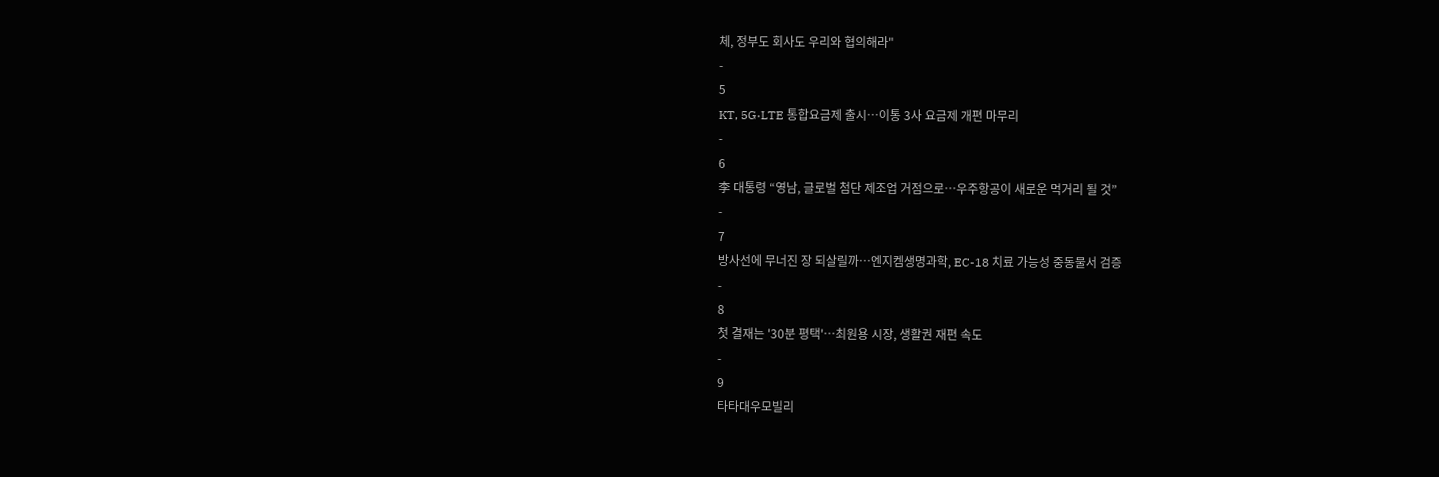체, 정부도 회사도 우리와 협의해라"
-
5
KT, 5G·LTE 통합요금제 출시…이통 3사 요금제 개편 마무리
-
6
李 대통령 “영남, 글로벌 첨단 제조업 거점으로…우주항공이 새로운 먹거리 될 것”
-
7
방사선에 무너진 장 되살릴까…엔지켐생명과학, EC-18 치료 가능성 중동물서 검증
-
8
첫 결재는 '30분 평택'…최원용 시장, 생활권 재편 속도
-
9
타타대우모빌리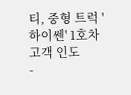티, 중형 트럭 '하이쎈' 1호차 고객 인도
-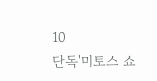10
단독'미토스 쇼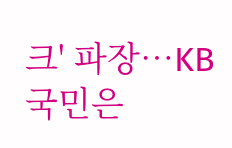크' 파장…KB국민은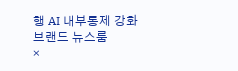행 AI 내부통제 강화
브랜드 뉴스룸
×